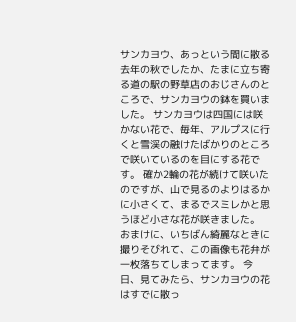サンカヨウ、あっという間に散る 去年の秋でしたか、たまに立ち寄る道の駅の野草店のおじさんのところで、サンカヨウの鉢を買いました。 サンカヨウは四国には咲かない花で、毎年、アルプスに行くと雪渓の融けたばかりのところで咲いているのを目にする花です。 確か2輪の花が続けて咲いたのですが、山で見るのよりはるかに小さくて、まるでスミレかと思うほど小さな花が咲きました。 おまけに、いちばん綺麗なときに撮りそびれて、この画像も花弁が一枚落ちてしまってます。 今日、見てみたら、サンカヨウの花はすでに散っ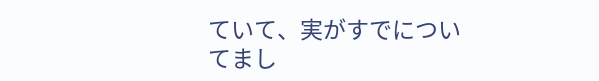ていて、実がすでについてまし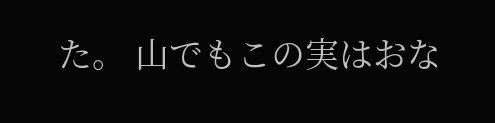た。 山でもこの実はおな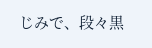じみで、段々黒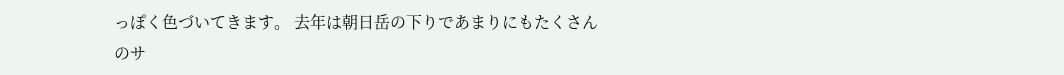っぽく色づいてきます。 去年は朝日岳の下りであまりにもたくさんのサ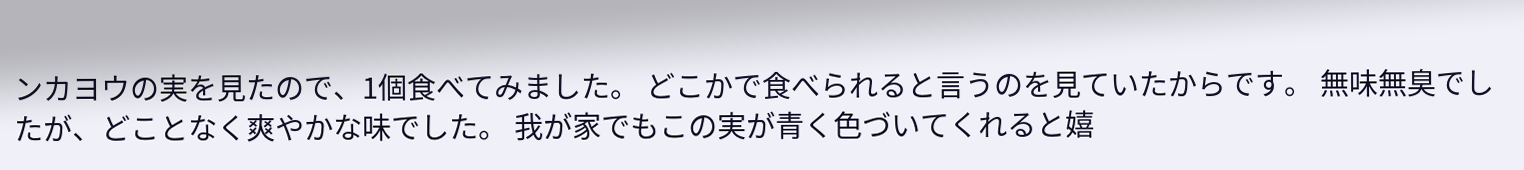ンカヨウの実を見たので、1個食べてみました。 どこかで食べられると言うのを見ていたからです。 無味無臭でしたが、どことなく爽やかな味でした。 我が家でもこの実が青く色づいてくれると嬉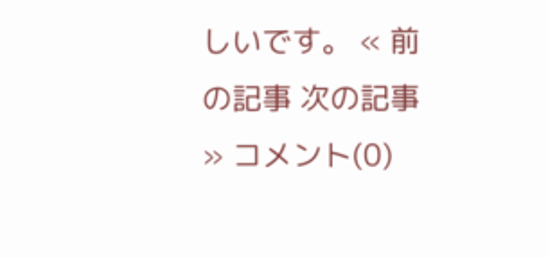しいです。 « 前の記事 次の記事 » コメント(0)